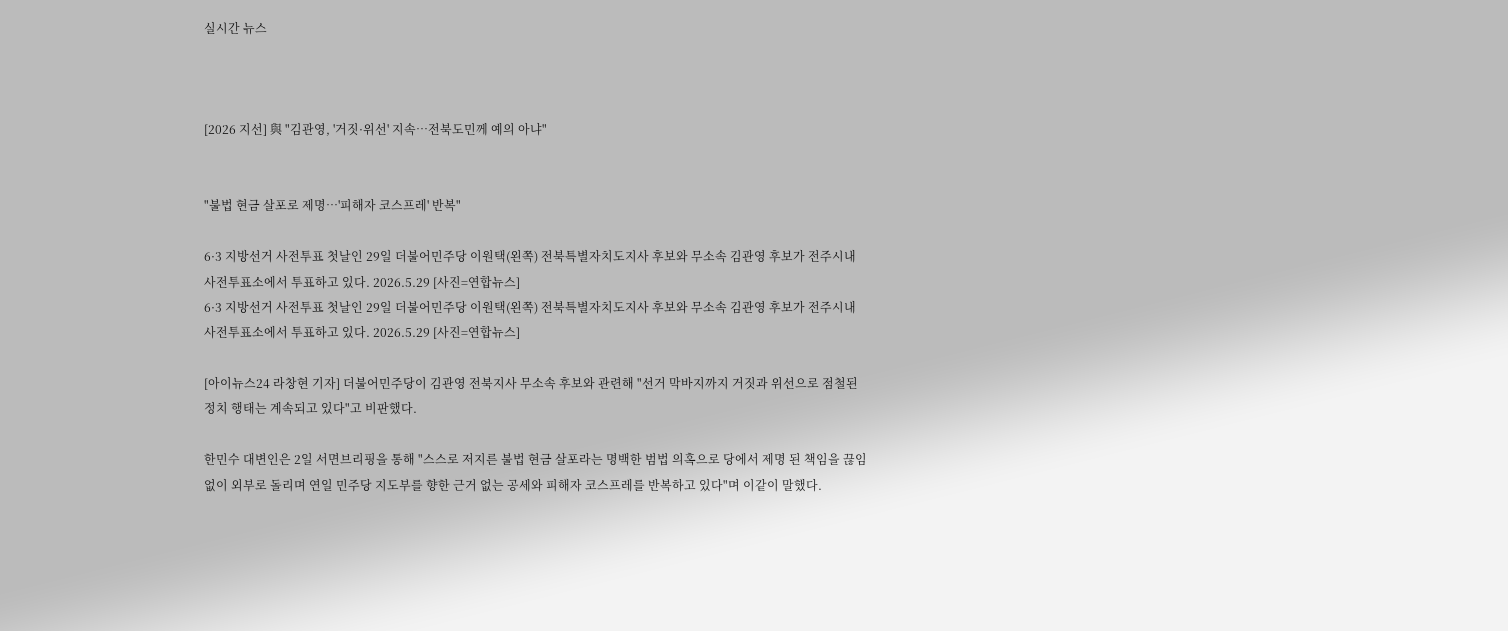실시간 뉴스



[2026 지선] 與 "김관영, '거짓·위선' 지속⋯전북도민께 예의 아냐"


"불법 현금 살포로 제명⋯'피해자 코스프레' 반복"

6·3 지방선거 사전투표 첫날인 29일 더불어민주당 이원택(왼쪽) 전북특별자치도지사 후보와 무소속 김관영 후보가 전주시내 사전투표소에서 투표하고 있다. 2026.5.29 [사진=연합뉴스]
6·3 지방선거 사전투표 첫날인 29일 더불어민주당 이원택(왼쪽) 전북특별자치도지사 후보와 무소속 김관영 후보가 전주시내 사전투표소에서 투표하고 있다. 2026.5.29 [사진=연합뉴스]

[아이뉴스24 라창현 기자] 더불어민주당이 김관영 전북지사 무소속 후보와 관련해 "선거 막바지까지 거짓과 위선으로 점철된 정치 행태는 계속되고 있다"고 비판했다.

한민수 대변인은 2일 서면브리핑을 통해 "스스로 저지른 불법 현금 살포라는 명백한 범법 의혹으로 당에서 제명 된 책임을 끊임없이 외부로 돌리며 연일 민주당 지도부를 향한 근거 없는 공세와 피해자 코스프레를 반복하고 있다"며 이같이 말했다.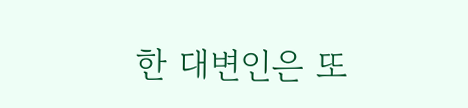한 대변인은 또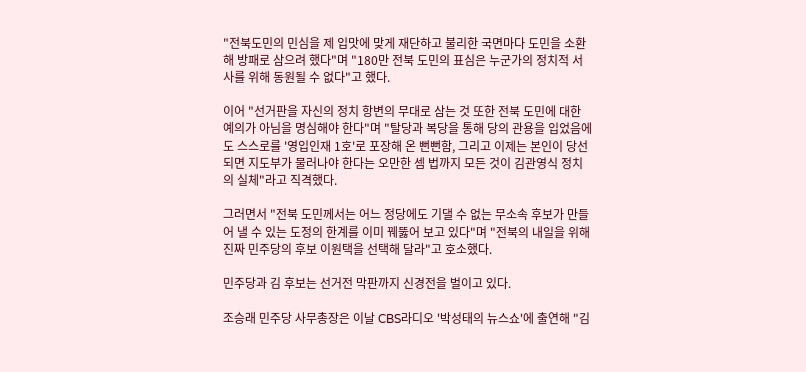"전북도민의 민심을 제 입맛에 맞게 재단하고 불리한 국면마다 도민을 소환해 방패로 삼으려 했다"며 "180만 전북 도민의 표심은 누군가의 정치적 서사를 위해 동원될 수 없다"고 했다.

이어 "선거판을 자신의 정치 항변의 무대로 삼는 것 또한 전북 도민에 대한 예의가 아님을 명심해야 한다"며 "탈당과 복당을 통해 당의 관용을 입었음에도 스스로를 '영입인재 1호'로 포장해 온 뻔뻔함, 그리고 이제는 본인이 당선되면 지도부가 물러나야 한다는 오만한 셈 법까지 모든 것이 김관영식 정치의 실체"라고 직격했다.

그러면서 "전북 도민께서는 어느 정당에도 기댈 수 없는 무소속 후보가 만들어 낼 수 있는 도정의 한계를 이미 꿰뚫어 보고 있다"며 "전북의 내일을 위해 진짜 민주당의 후보 이원택을 선택해 달라"고 호소했다.

민주당과 김 후보는 선거전 막판까지 신경전을 벌이고 있다.

조승래 민주당 사무총장은 이날 CBS라디오 '박성태의 뉴스쇼'에 출연해 "김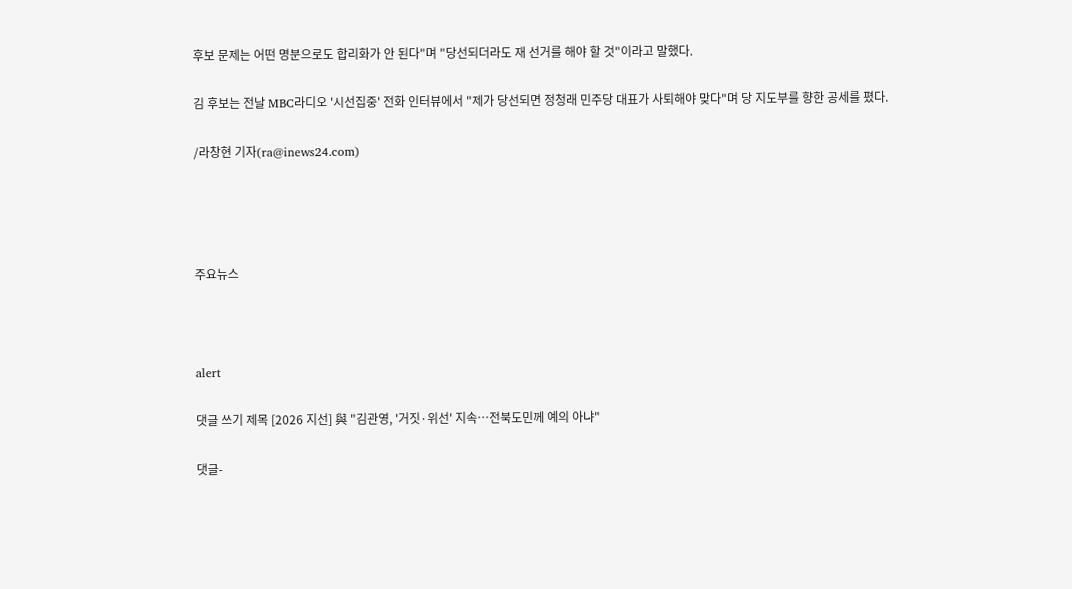후보 문제는 어떤 명분으로도 합리화가 안 된다"며 "당선되더라도 재 선거를 해야 할 것"이라고 말했다.

김 후보는 전날 MBC라디오 '시선집중' 전화 인터뷰에서 "제가 당선되면 정청래 민주당 대표가 사퇴해야 맞다"며 당 지도부를 향한 공세를 폈다.

/라창현 기자(ra@inews24.com)




주요뉴스



alert

댓글 쓰기 제목 [2026 지선] 與 "김관영, '거짓·위선' 지속⋯전북도민께 예의 아냐"

댓글-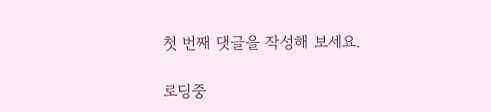첫 번째 댓글을 작성해 보세요.

로딩중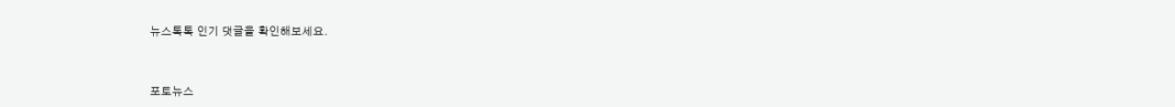뉴스톡톡 인기 댓글을 확인해보세요.



포토뉴스